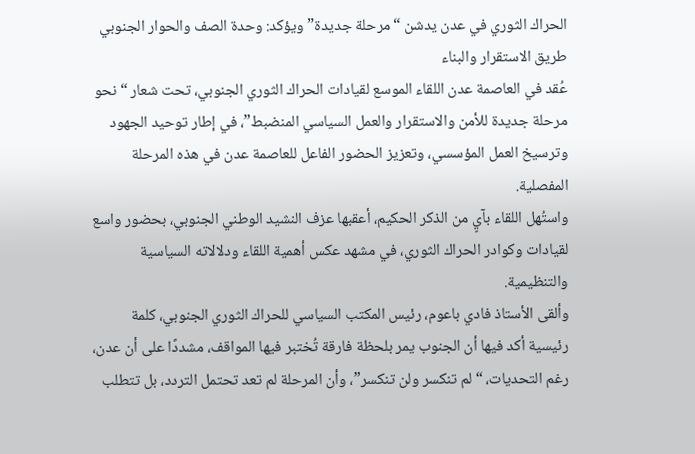الحراك الثوري في عدن يدشن “مرحلة جديدة” ويؤكد: وحدة الصف والحوار الجنوبي طريق الاستقرار والبناء
عُقد في العاصمة عدن اللقاء الموسع لقيادات الحراك الثوري الجنوبي، تحت شعار “نحو مرحلة جديدة للأمن والاستقرار والعمل السياسي المنضبط”، في إطار توحيد الجهود وترسيخ العمل المؤسسي، وتعزيز الحضور الفاعل للعاصمة عدن في هذه المرحلة المفصلية.
واستُهل اللقاء بآيٍ من الذكر الحكيم، أعقبها عزف النشيد الوطني الجنوبي، بحضور واسع لقيادات وكوادر الحراك الثوري، في مشهد عكس أهمية اللقاء ودلالاته السياسية والتنظيمية.
وألقى الأستاذ فادي باعوم، رئيس المكتب السياسي للحراك الثوري الجنوبي، كلمة رئيسية أكد فيها أن الجنوب يمر بلحظة فارقة تُختبر فيها المواقف، مشددًا على أن عدن، رغم التحديات، “لم تنكسر ولن تنكسر”، وأن المرحلة لم تعد تحتمل التردد، بل تتطلب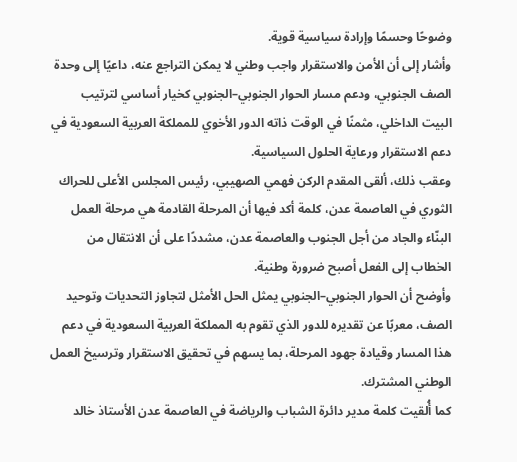وضوحًا وحسمًا وإرادة سياسية قوية.
وأشار إلى أن الأمن والاستقرار واجب وطني لا يمكن التراجع عنه، داعيًا إلى وحدة الصف الجنوبي، ودعم مسار الحوار الجنوبي–الجنوبي كخيار أساسي لترتيب البيت الداخلي، مثمنًا في الوقت ذاته الدور الأخوي للمملكة العربية السعودية في دعم الاستقرار ورعاية الحلول السياسية.
وعقب ذلك، ألقى المقدم الركن فهمي الصهيبي، رئيس المجلس الأعلى للحراك الثوري في العاصمة عدن، كلمة أكد فيها أن المرحلة القادمة هي مرحلة العمل البنّاء والجاد من أجل الجنوب والعاصمة عدن، مشددًا على أن الانتقال من الخطاب إلى الفعل أصبح ضرورة وطنية.
وأوضح أن الحوار الجنوبي–الجنوبي يمثل الحل الأمثل لتجاوز التحديات وتوحيد الصف، معربًا عن تقديره للدور الذي تقوم به المملكة العربية السعودية في دعم هذا المسار وقيادة جهود المرحلة، بما يسهم في تحقيق الاستقرار وترسيخ العمل الوطني المشترك.
كما أُلقيت كلمة مدير دائرة الشباب والرياضة في العاصمة عدن الأستاذ خالد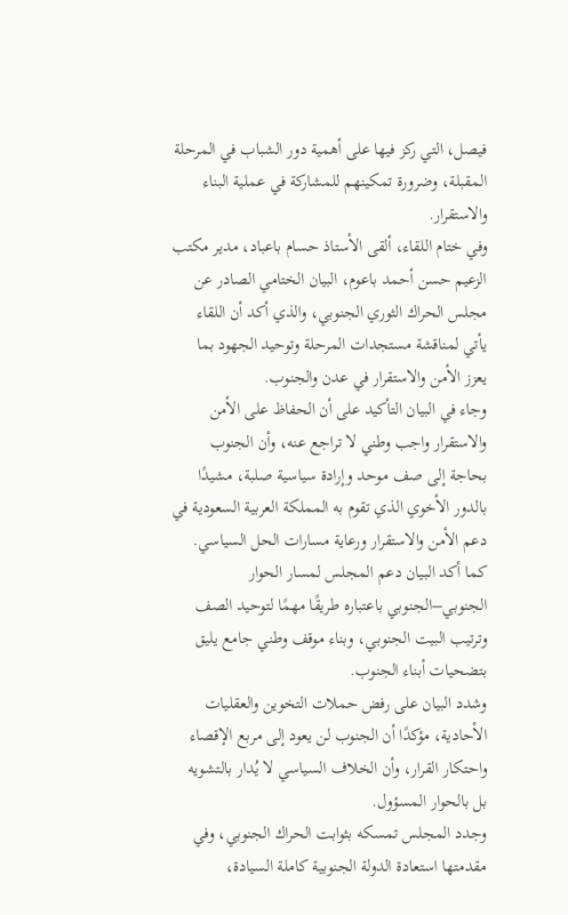فيصل، التي ركز فيها على أهمية دور الشباب في المرحلة المقبلة، وضرورة تمكينهم للمشاركة في عملية البناء والاستقرار.
وفي ختام اللقاء، ألقى الأستاذ حسام باعباد، مدير مكتب الزعيم حسن أحمد باعوم، البيان الختامي الصادر عن مجلس الحراك الثوري الجنوبي، والذي أكد أن اللقاء يأتي لمناقشة مستجدات المرحلة وتوحيد الجهود بما يعزز الأمن والاستقرار في عدن والجنوب.
وجاء في البيان التأكيد على أن الحفاظ على الأمن والاستقرار واجب وطني لا تراجع عنه، وأن الجنوب بحاجة إلى صف موحد وإرادة سياسية صلبة، مشيدًا بالدور الأخوي الذي تقوم به المملكة العربية السعودية في دعم الأمن والاستقرار ورعاية مسارات الحل السياسي.
كما أكد البيان دعم المجلس لمسار الحوار الجنوبي–الجنوبي باعتباره طريقًا مهمًا لتوحيد الصف وترتيب البيت الجنوبي، وبناء موقف وطني جامع يليق بتضحيات أبناء الجنوب.
وشدد البيان على رفض حملات التخوين والعقليات الأحادية، مؤكدًا أن الجنوب لن يعود إلى مربع الإقصاء واحتكار القرار، وأن الخلاف السياسي لا يُدار بالتشويه بل بالحوار المسؤول.
وجدد المجلس تمسكه بثوابت الحراك الجنوبي، وفي مقدمتها استعادة الدولة الجنوبية كاملة السيادة،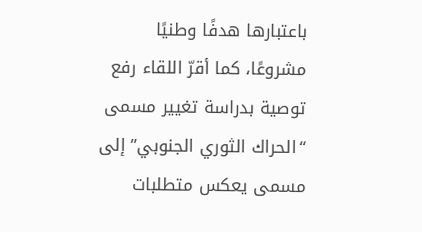باعتبارها هدفًا وطنيًا مشروعًا، كما أقرّ اللقاء رفع توصية بدراسة تغيير مسمى “الحراك الثوري الجنوبي” إلى مسمى يعكس متطلبات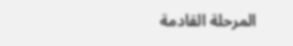المرحلة القادمة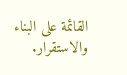القائمة على البناء والاستقرار.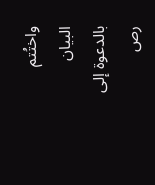واختُتم البيان بالدعوة إلى رص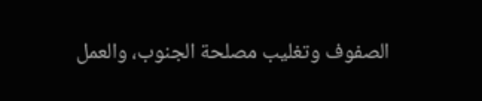الصفوف وتغليب مصلحة الجنوب، والعمل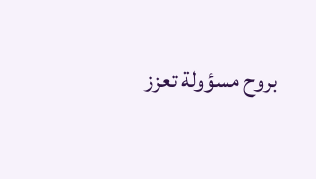بروح مسؤولة تعزز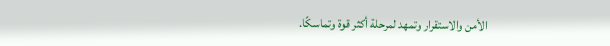الأمن والاستقرار وتمهد لمرحلة أكثر قوة وتماسكًا.